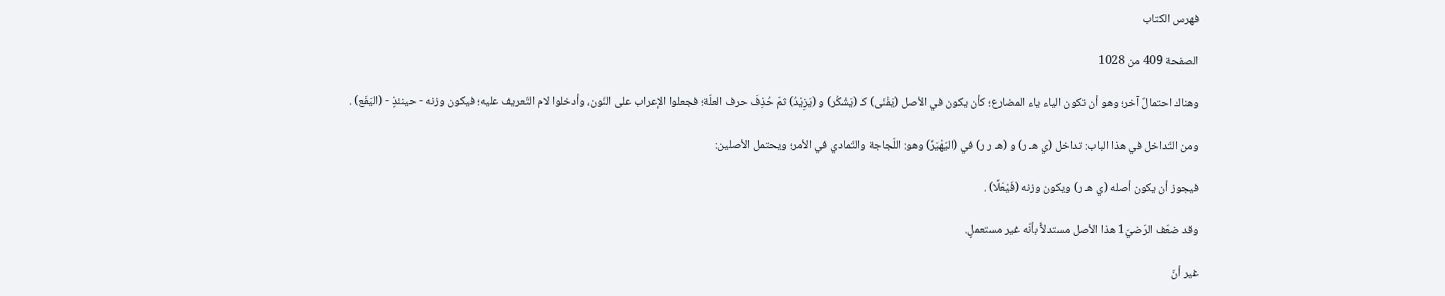فهرس الكتاب

الصفحة 409 من 1028

وهناك احتمالٌ آخر؛ وهو أن تكون الياء ياء المضارع؛ كأن يكون في الأصل (يَفْنَى) كـ (يَشْكُر) و (يَزِيْدُ) ثمّ حُذِفَ حرف العلّة؛ فجعلوا الإعراب على النّون، وأدخلوا لام التّعريف عليه؛ فيكون وزنه - حينئذٍ - (اليَفَع) .

ومن التّداخل في هذا الباب: تداخل (ي هـ ر) و (هـ ر ر) في (اليّهْيَرِّ) وهو: اللّجاجة والتّمادي في الأمر؛ ويحتمل الأصلين:

فيجوز أن يكون أصله (ي هـ ر) ويكون وزنه (فَيْعَلًا) .

وقد ضعّف الرّضيّ1 هذا الأصل مستدلاًّ بأنّه غير مستعملٍ.

غير أنّ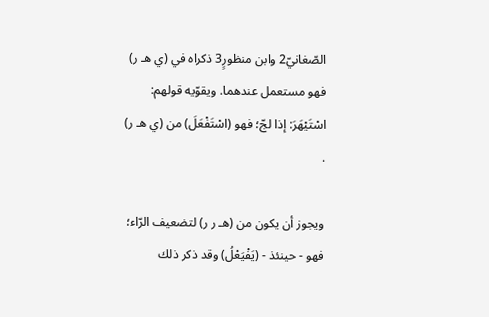الصّغانيّ2 وابن منظورٍ3 ذكراه في (ي هـ ر) فهو مستعمل عندهما. ويقوّيه قولهم: اسْتَيْهَرَ: إذا لجّ؛ فهو (اسْتَفْعَلَ) من (ي هـ ر) .

ويجوز أن يكون من (هـ ر ر) لتضعيف الرّاء؛ فهو - حينئذ - (يَفْيَعْلُ) وقد ذكر ذلك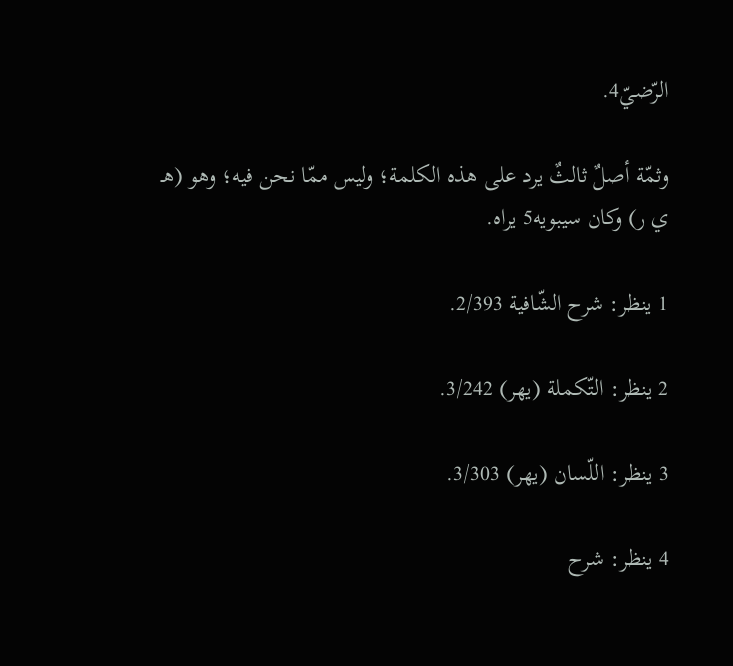الرّضيّ4.

وثمّة أصلٌ ثالثٌ يرد على هذه الكلمة؛ وليس ممّا نحن فيه؛ وهو (هـ ي ر) وكان سيبويه5 يراه.

1 ينظر: شرح الشّافية 2/393.

2 ينظر: التّكملة (يهر) 3/242.

3 ينظر: اللّسان (يهر) 3/303.

4 ينظر: شرح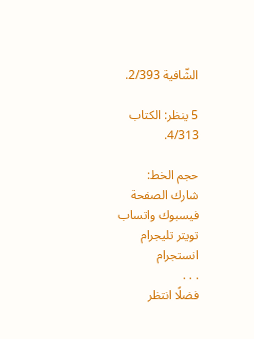الشّافية 2/393.

5 ينظر: الكتاب 4/313.

حجم الخط:
شارك الصفحة
فيسبوك واتساب تويتر تليجرام انستجرام
. . .
فضلًا انتظر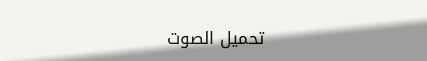تحميل الصوت